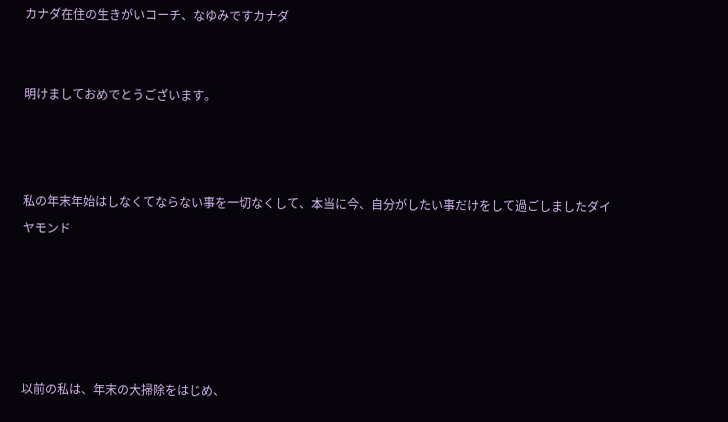カナダ在住の生きがいコーチ、なゆみですカナダ


明けましておめでとうございます。



私の年末年始はしなくてならない事を一切なくして、本当に今、自分がしたい事だけをして過ごしましたダイヤモンド





以前の私は、年末の大掃除をはじめ、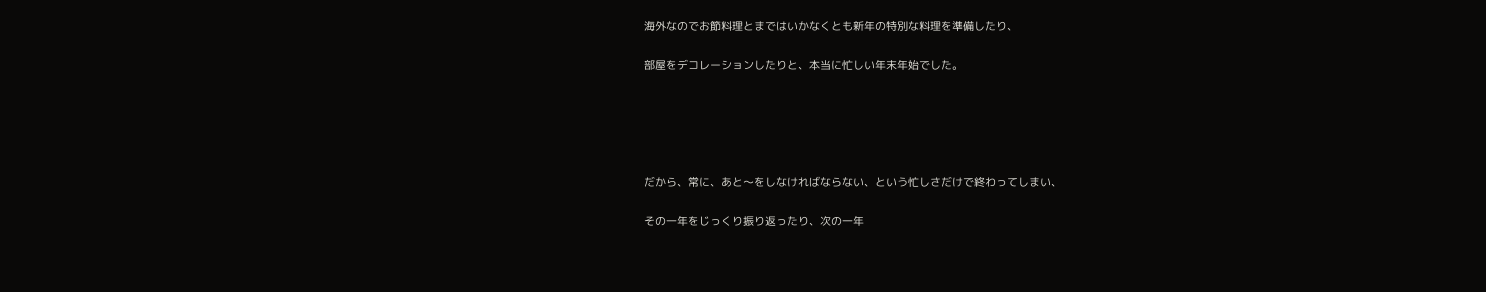海外なのでお節料理とまではいかなくとも新年の特別な料理を準備したり、

部屋をデコレーションしたりと、本当に忙しい年末年始でした。





だから、常に、あと〜をしなければならない、という忙しさだけで終わってしまい、

その一年をじっくり振り返ったり、次の一年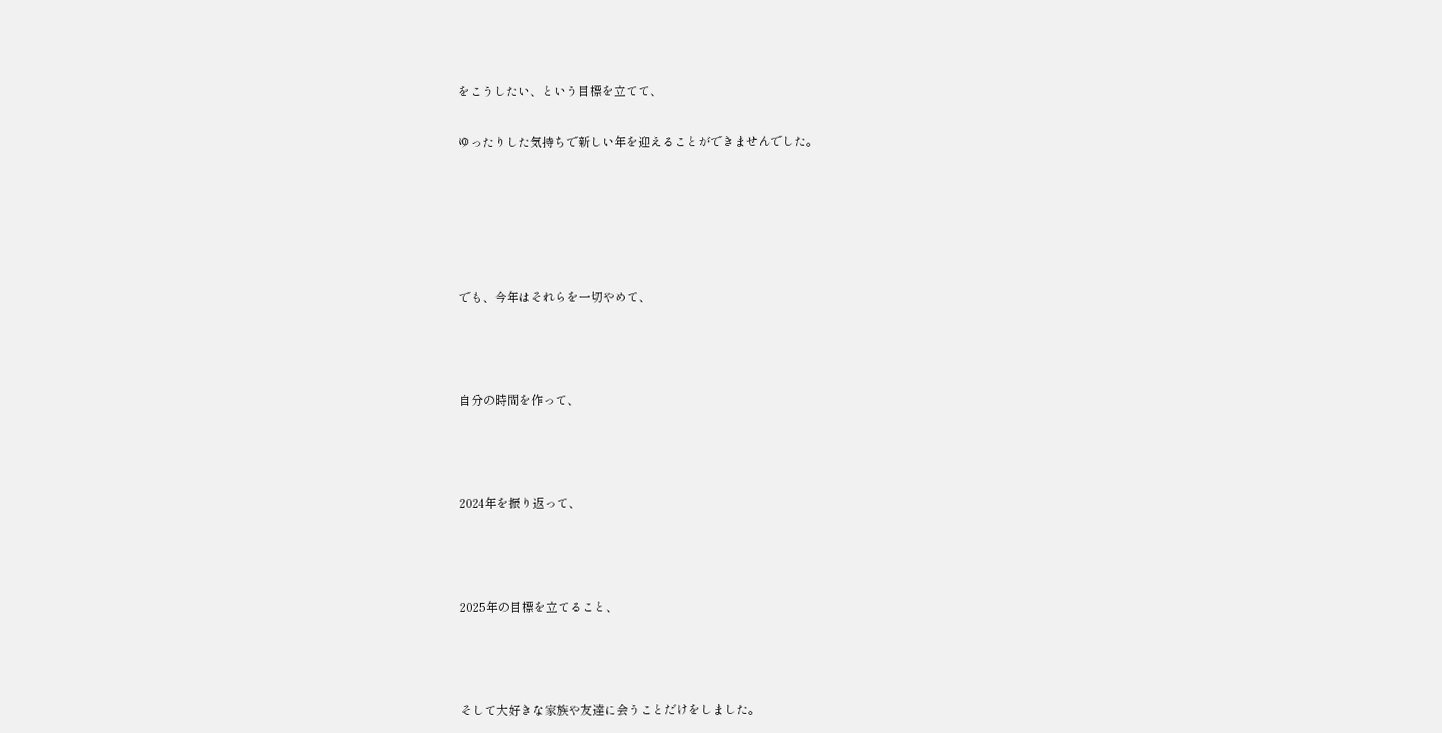をこうしたい、という目標を立てて、

ゆったりした気持ちで新しい年を迎えることができませんでした。





でも、今年はそれらを一切やめて、



自分の時間を作って、



2024年を振り返って、



2025年の目標を立てること、



そして大好きな家族や友達に会うことだけをしました。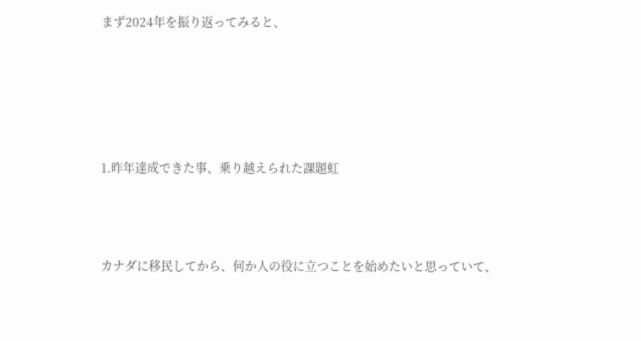まず2024年を振り返ってみると、





1.昨年達成できた事、乗り越えられた課題虹



カナダに移民してから、何か人の役に立つことを始めたいと思っていて、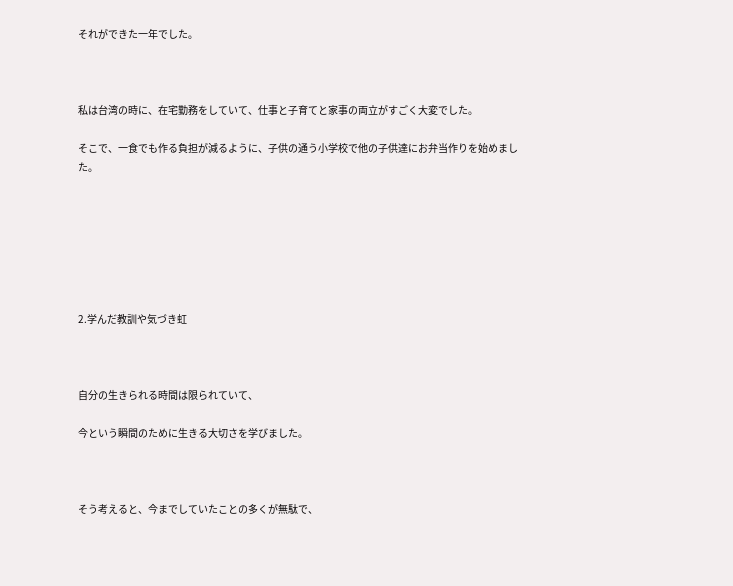それができた一年でした。



私は台湾の時に、在宅勤務をしていて、仕事と子育てと家事の両立がすごく大変でした。

そこで、一食でも作る負担が減るように、子供の通う小学校で他の子供達にお弁当作りを始めました。







2.学んだ教訓や気づき虹



自分の生きられる時間は限られていて、

今という瞬間のために生きる大切さを学びました。



そう考えると、今までしていたことの多くが無駄で、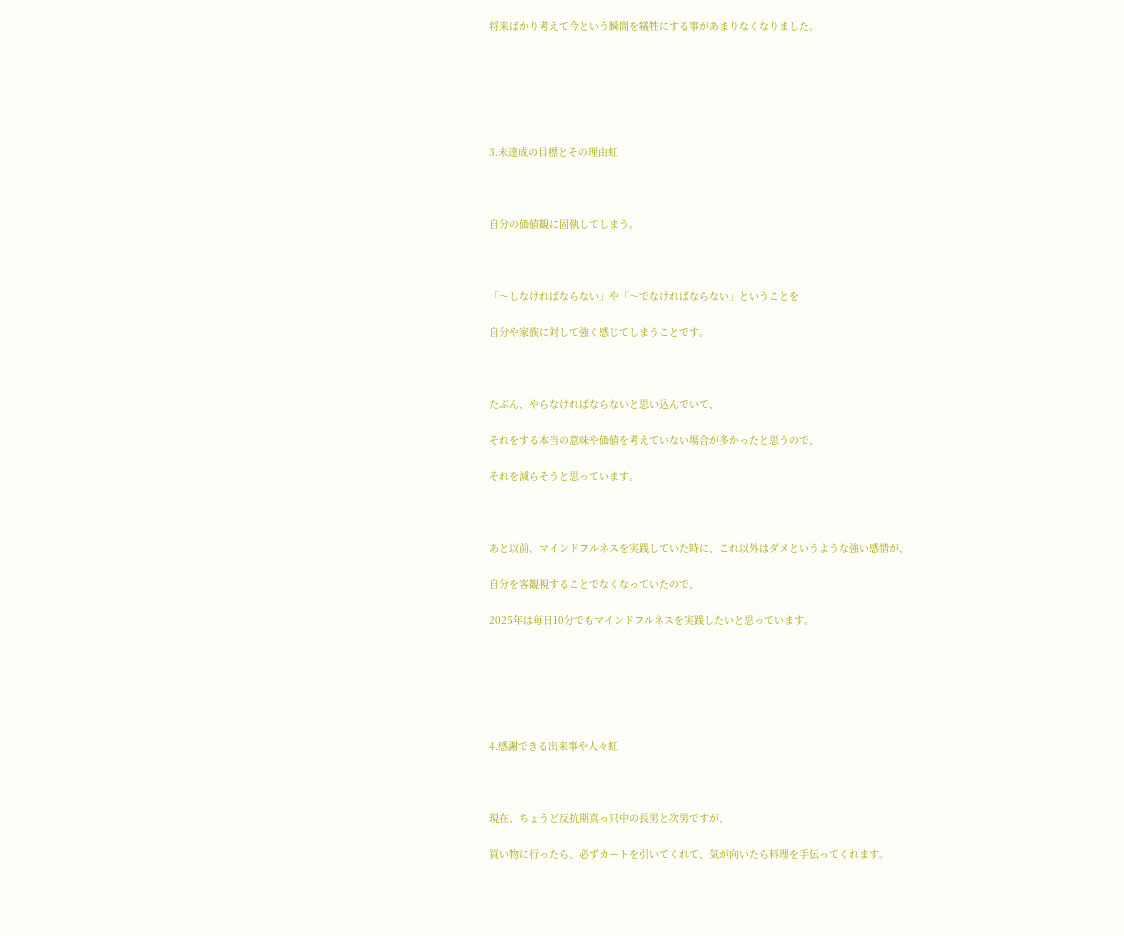将来ばかり考えて今という瞬間を犠牲にする事があまりなくなりました。






3.未達成の目標とその理由虹



自分の価値観に固執してしまう。



「〜しなければならない」や「〜でなければならない」ということを

自分や家族に対して強く感じてしまうことです。



たぶん、やらなければならないと思い込んでいて、

それをする本当の意味や価値を考えていない場合が多かったと思うので、

それを減らそうと思っています。



あと以前、マインドフルネスを実践していた時に、これ以外はダメというような強い感情が、

自分を客観視することでなくなっていたので、

2025年は毎日10分でもマインドフルネスを実践したいと思っています。






4.感謝できる出来事や人々虹



現在、ちょうど反抗期真っ只中の長男と次男ですが、

買い物に行ったら、必ずカートを引いてくれて、気が向いたら料理を手伝ってくれます。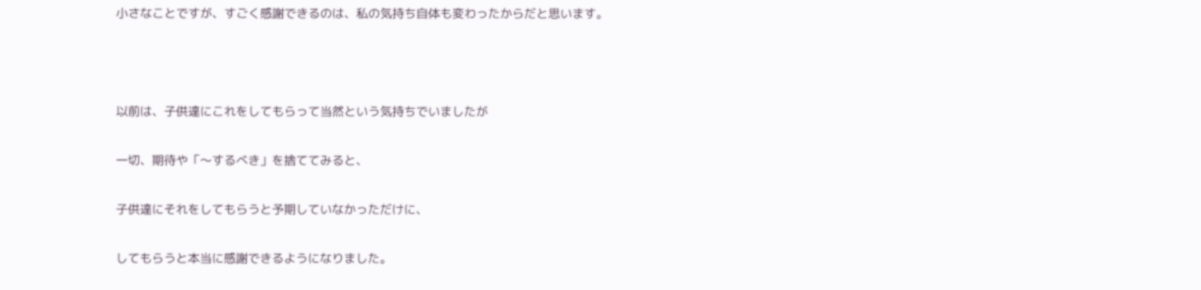小さなことですが、すごく感謝できるのは、私の気持ち自体も変わったからだと思います。



以前は、子供達にこれをしてもらって当然という気持ちでいましたが

一切、期待や「〜するべき」を捨ててみると、

子供達にそれをしてもらうと予期していなかっただけに、

してもらうと本当に感謝できるようになりました。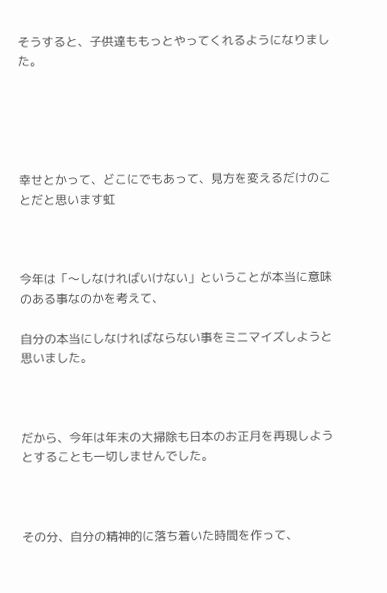そうすると、子供達ももっとやってくれるようになりました。





幸せとかって、どこにでもあって、見方を変えるだけのことだと思います虹



今年は「〜しなければいけない」ということが本当に意味のある事なのかを考えて、

自分の本当にしなければならない事をミニマイズしようと思いました。



だから、今年は年末の大掃除も日本のお正月を再現しようとすることも一切しませんでした。



その分、自分の精神的に落ち着いた時間を作って、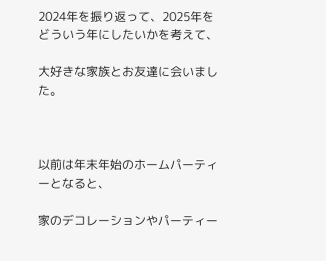2024年を振り返って、2025年をどういう年にしたいかを考えて、

大好きな家族とお友達に会いました。



以前は年末年始のホームパーティーとなると、

家のデコレーションやパーティー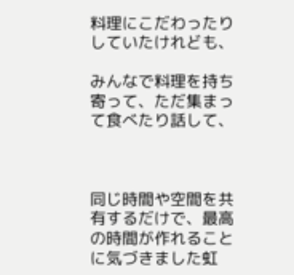料理にこだわったりしていたけれども、

みんなで料理を持ち寄って、ただ集まって食べたり話して、



同じ時間や空間を共有するだけで、最高の時間が作れることに気づきました虹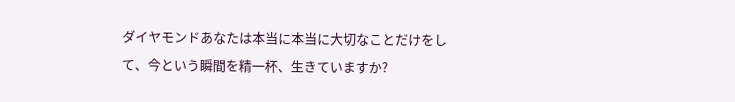ダイヤモンドあなたは本当に本当に大切なことだけをして、今という瞬間を精一杯、生きていますか?